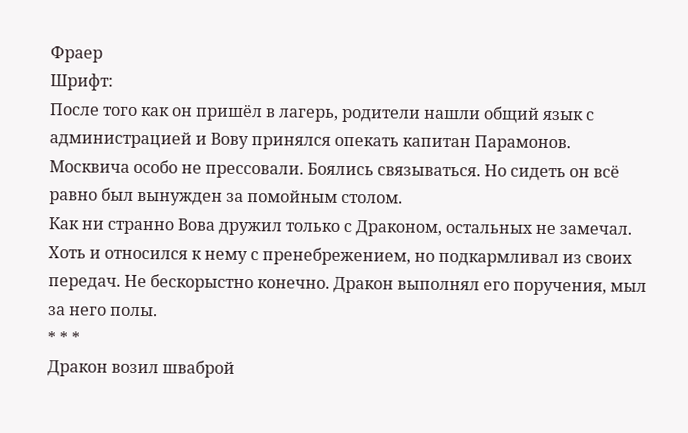Фраер
Шрифт:
После того как он пришёл в лагерь, родители нашли общий язык с администрацией и Вову принялся опекать капитан Парамонов.
Москвича особо не прессовали. Боялись связываться. Но сидеть он всё равно был вынужден за помойным столом.
Как ни странно Вова дружил только с Драконом, остальных не замечал.
Хоть и относился к нему с пренебрежением, но подкармливал из своих передач. Не бескорыстно конечно. Дракон выполнял его поручения, мыл за него полы.
* * *
Дракон возил шваброй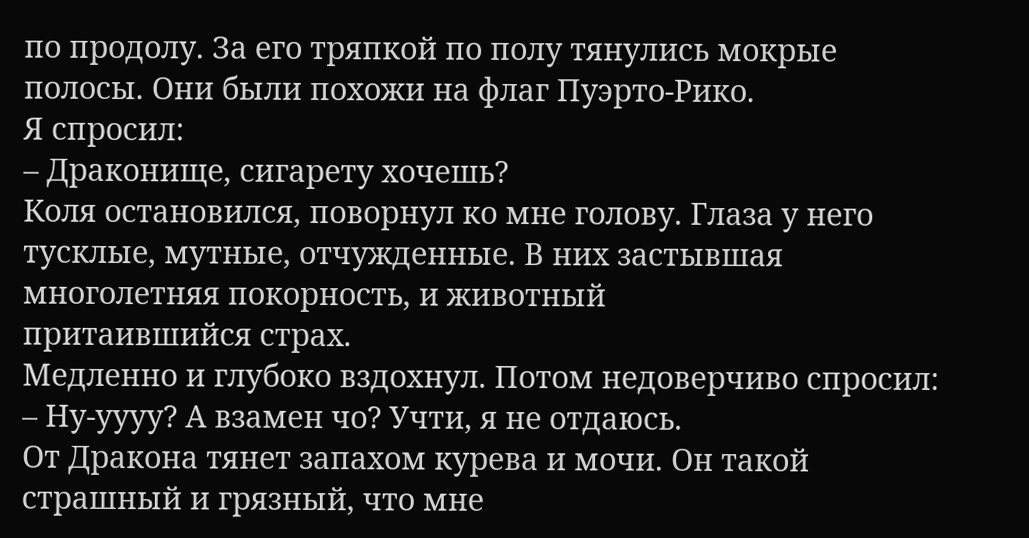по продолу. За его тряпкой по полу тянулись мокрые полосы. Они были похожи на флаг Пуэрто-Рико.
Я спросил:
– Драконище, сигарету хочешь?
Коля остановился, поворнул ко мне голову. Глаза у него тусклые, мутные, отчужденные. В них застывшая многолетняя покорность, и животный
притаившийся страх.
Медленно и глубоко вздохнул. Потом недоверчиво спросил:
– Ну-уууу? А взамен чо? Учти, я не отдаюсь.
От Дракона тянет запахом курева и мочи. Он такой страшный и грязный, что мне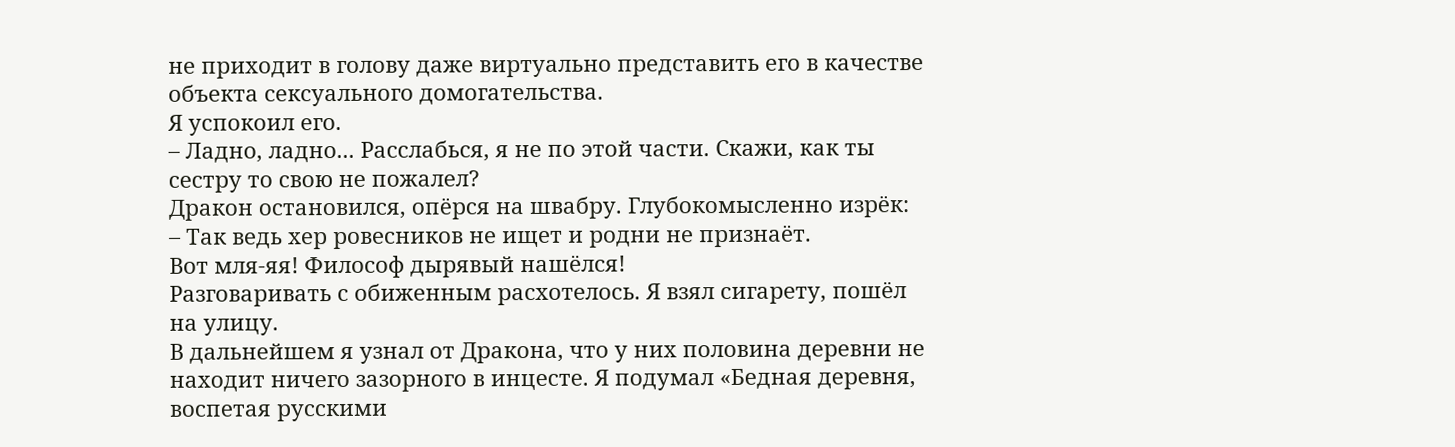не приходит в голову даже виртуально представить его в качестве объекта сексуального домогательства.
Я успокоил его.
– Ладно, ладно... Расслабься, я не по этой части. Скажи, как ты сестру то свою не пожалел?
Дракон остановился, опёрся на швабру. Глубокомысленно изрёк:
– Так ведь хер ровесников не ищет и родни не признаёт.
Вот мля-яя! Философ дырявый нашёлся!
Разговаривать с обиженным расхотелось. Я взял сигарету, пошёл на улицу.
В дальнейшем я узнал от Дракона, что у них половина деревни не находит ничего зазорного в инцесте. Я подумал «Бедная деревня, воспетая русскими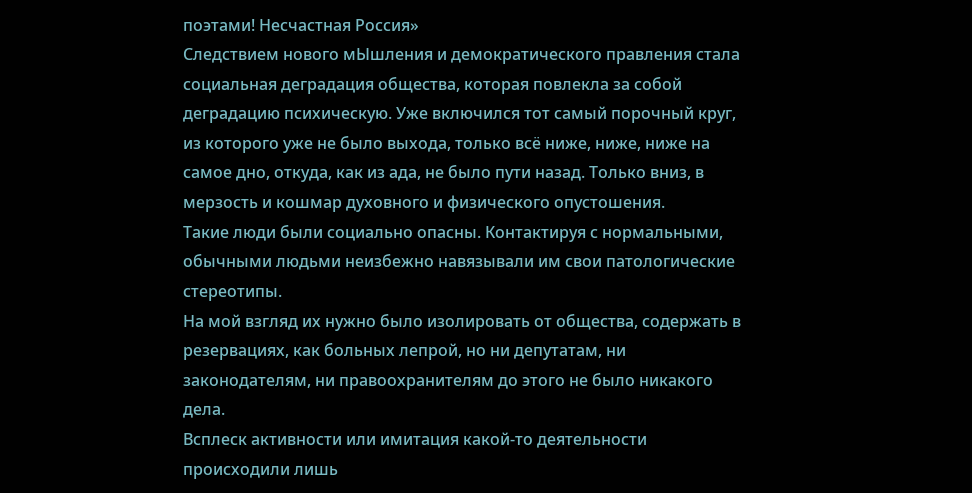поэтами! Несчастная Россия»
Следствием нового мЫшления и демократического правления стала социальная деградация общества, которая повлекла за собой деградацию психическую. Уже включился тот самый порочный круг, из которого уже не было выхода, только всё ниже, ниже, ниже на самое дно, откуда, как из ада, не было пути назад. Только вниз, в мерзость и кошмар духовного и физического опустошения.
Такие люди были социально опасны. Контактируя с нормальными, обычными людьми неизбежно навязывали им свои патологические стереотипы.
На мой взгляд их нужно было изолировать от общества, содержать в резервациях, как больных лепрой, но ни депутатам, ни законодателям, ни правоохранителям до этого не было никакого дела.
Всплеск активности или имитация какой-то деятельности происходили лишь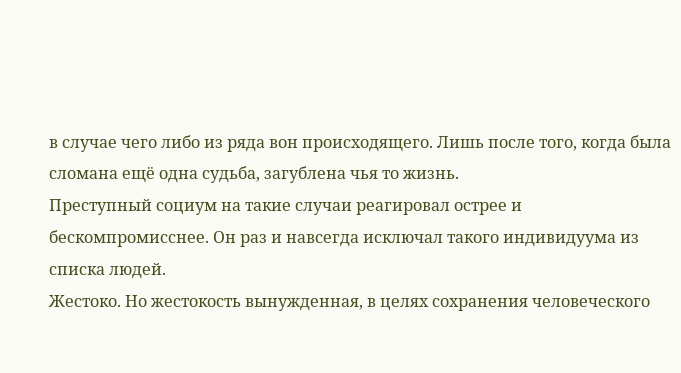в случае чего либо из ряда вон происходящего. Лишь после того, когда была сломана ещё одна судьба, загублена чья то жизнь.
Преступный социум на такие случаи реагировал острее и бескомпромисснее. Он раз и навсегда исключал такого индивидуума из списка людей.
Жестоко. Но жестокость вынужденная, в целях сохранения человеческого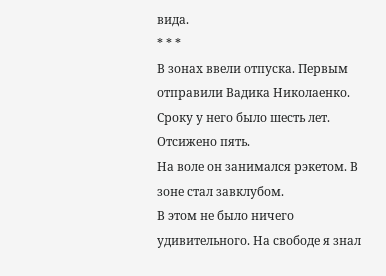вида.
* * *
В зонах ввели отпуска. Первым отправили Вадика Николаенко. Сроку у него было шесть лет. Отсижено пять.
На воле он занимался рэкетом. В зоне стал завклубом.
В этом не было ничего удивительного. На свободе я знал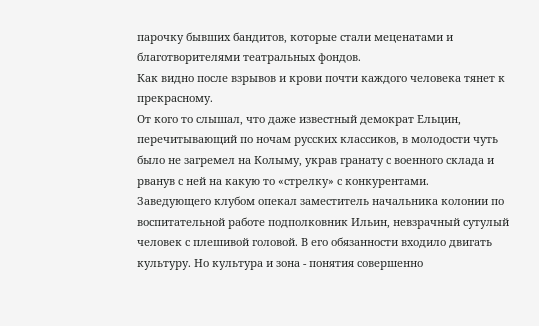парочку бывших бандитов, которые стали меценатами и благотворителями театральных фондов.
Как видно после взрывов и крови почти каждого человека тянет к прекрасному.
От кого то слышал, что даже известный демократ Ельцин, перечитывающий по ночам русских классиков, в молодости чуть было не загремел на Колыму, украв гранату с военного склада и рванув с ней на какую то «стрелку» с конкурентами.
Заведующего клубом опекал заместитель начальника колонии по воспитательной работе подполковник Ильин, невзрачный сутулый человек с плешивой головой. В его обязанности входило двигать культуру. Но культура и зона - понятия совершенно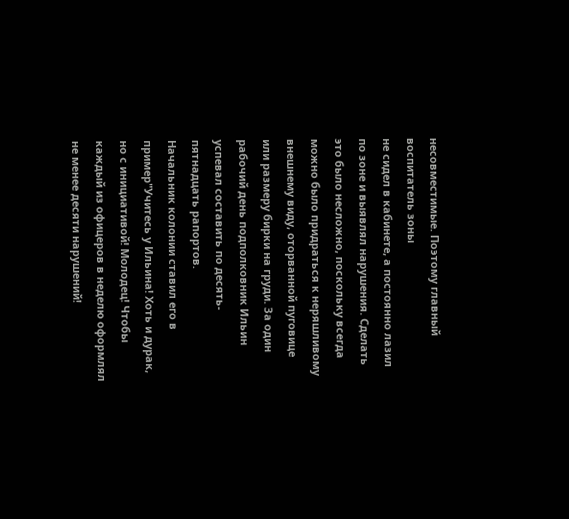несовместимые. Поэтому главный воспитатель зоны
не сидел в кабинете, а постоянно лазил по зоне и выявлял нарушения. Сделать это было несложно, поскольку всегда можно было придраться к неряшливому внешнему виду, оторванной пуговице или размеру бирки на груди. За один рабочий день подполковник Ильин успевал составить по десять- пятнадцать рапортов.
Начальник колонии ставил его в пример"Учитесь у Ильина! Хоть и дурак, но с инициативой! Молодец! Чтобы каждый из офицеров в неделю оформлял не менее десяти нарушений!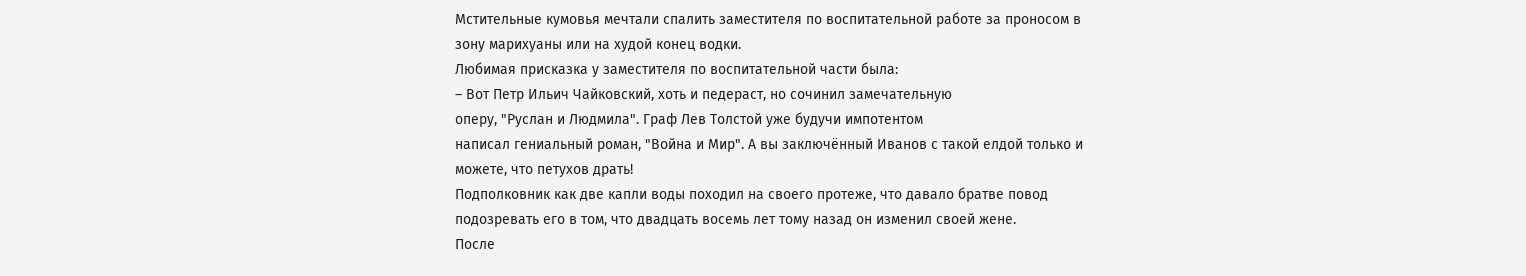Мстительные кумовья мечтали спалить заместителя по воспитательной работе за проносом в зону марихуаны или на худой конец водки.
Любимая присказка у заместителя по воспитательной части была:
– Вот Петр Ильич Чайковский, хоть и педераст, но сочинил замечательную
оперу, "Руслан и Людмила". Граф Лев Толстой уже будучи импотентом
написал гениальный роман, "Война и Мир". А вы заключённый Иванов с такой елдой только и можете, что петухов драть!
Подполковник как две капли воды походил на своего протеже, что давало братве повод подозревать его в том, что двадцать восемь лет тому назад он изменил своей жене.
После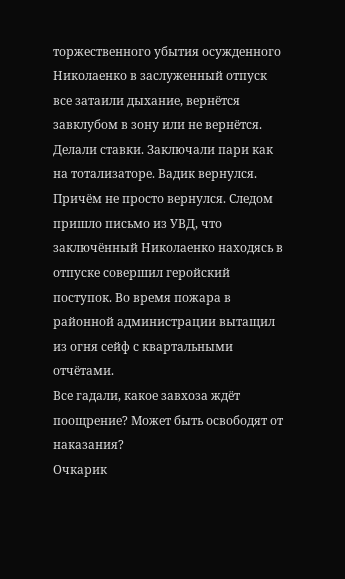торжественного убытия осужденного Николаенко в заслуженный отпуск все затаили дыхание, вернётся завклубом в зону или не вернётся.
Делали ставки. Заключали пари как на тотализаторе. Вадик вернулся. Причём не просто вернулся. Следом пришло письмо из УВД, что заключённый Николаенко находясь в отпуске совершил геройский поступок. Во время пожара в районной администрации вытащил из огня сейф с квартальными отчётами.
Все гадали, какое завхоза ждёт поощрение? Может быть освободят от наказания?
Очкарик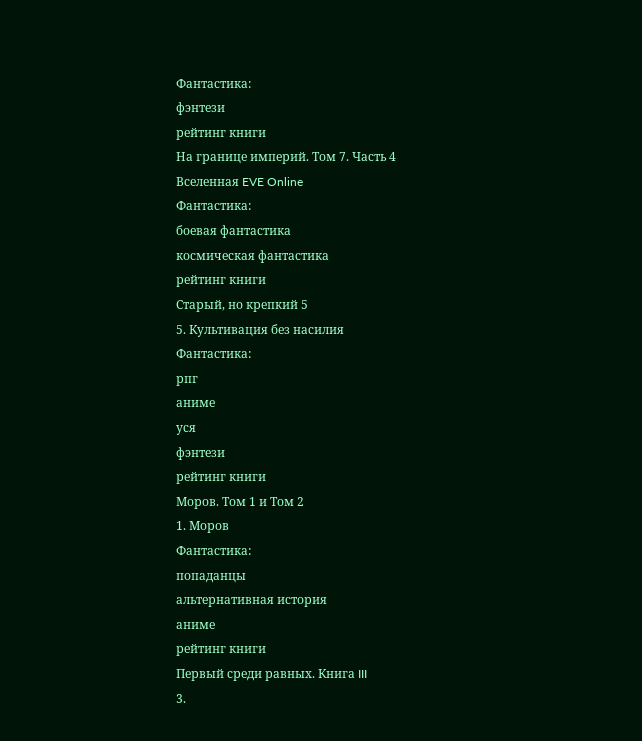Фантастика:
фэнтези
рейтинг книги
На границе империй. Том 7. Часть 4
Вселенная EVE Online
Фантастика:
боевая фантастика
космическая фантастика
рейтинг книги
Старый, но крепкий 5
5. Культивация без насилия
Фантастика:
рпг
аниме
уся
фэнтези
рейтинг книги
Моров. Том 1 и Том 2
1. Моров
Фантастика:
попаданцы
альтернативная история
аниме
рейтинг книги
Первый среди равных. Книга III
3.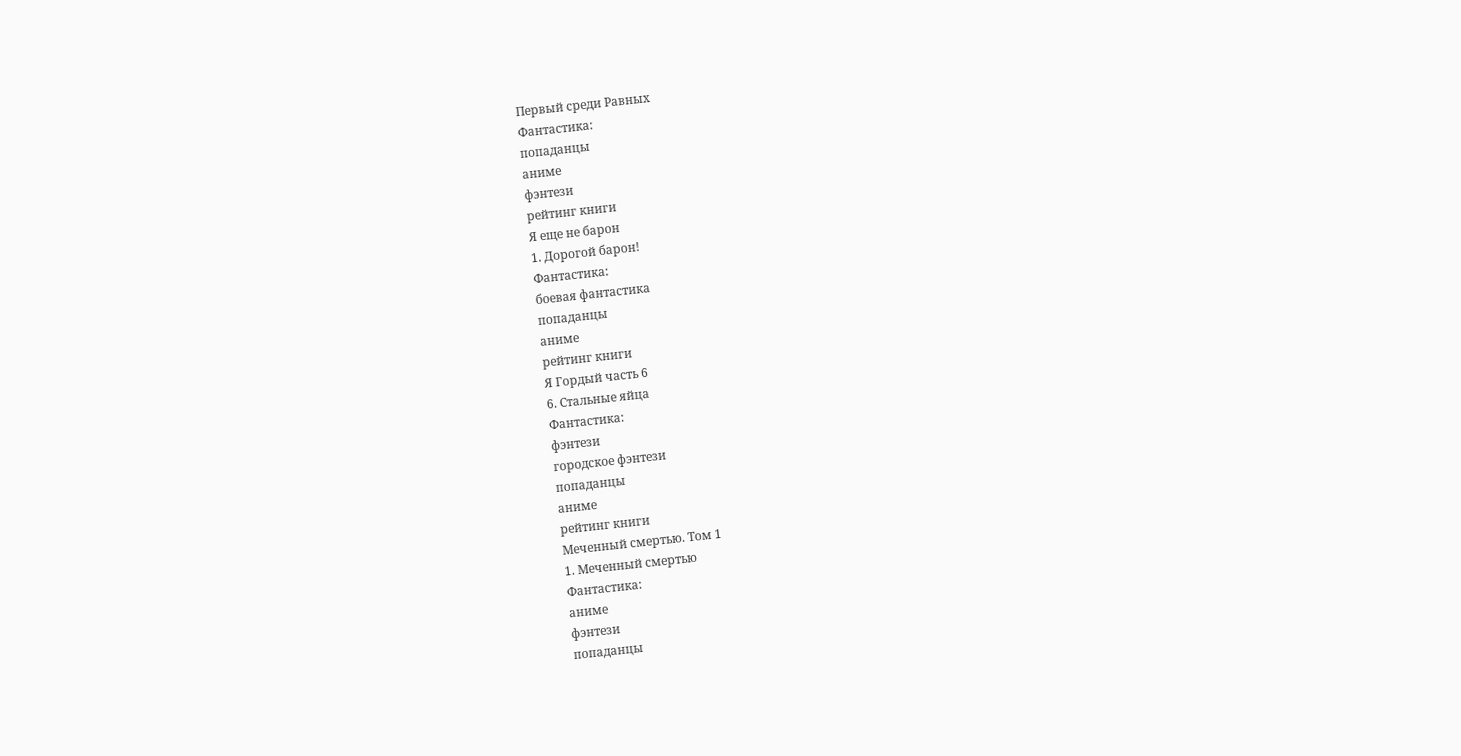Первый среди Равных
Фантастика:
попаданцы
аниме
фэнтези
рейтинг книги
Я еще не барон
1. Дорогой барон!
Фантастика:
боевая фантастика
попаданцы
аниме
рейтинг книги
Я Гордый часть 6
6. Стальные яйца
Фантастика:
фэнтези
городское фэнтези
попаданцы
аниме
рейтинг книги
Меченный смертью. Том 1
1. Меченный смертью
Фантастика:
аниме
фэнтези
попаданцы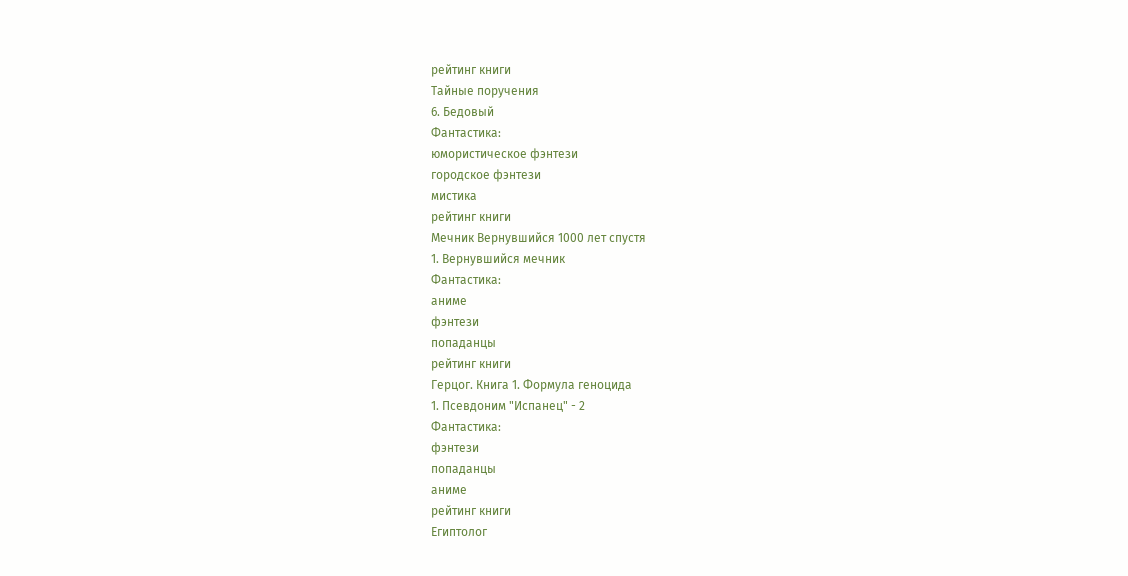рейтинг книги
Тайные поручения
6. Бедовый
Фантастика:
юмористическое фэнтези
городское фэнтези
мистика
рейтинг книги
Мечник Вернувшийся 1000 лет спустя
1. Вернувшийся мечник
Фантастика:
аниме
фэнтези
попаданцы
рейтинг книги
Герцог. Книга 1. Формула геноцида
1. Псевдоним "Испанец" - 2
Фантастика:
фэнтези
попаданцы
аниме
рейтинг книги
Египтолог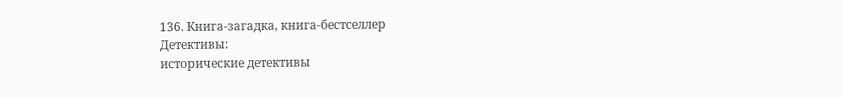136. Книга-загадка, книга-бестселлер
Детективы:
исторические детективы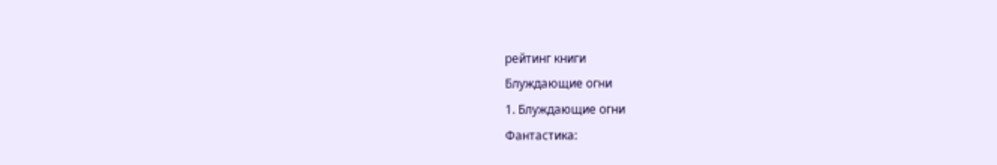рейтинг книги
Блуждающие огни
1. Блуждающие огни
Фантастика: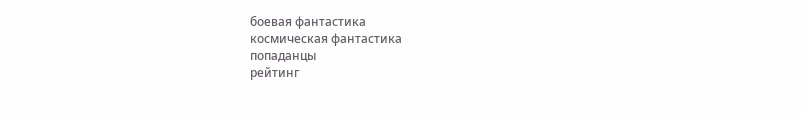боевая фантастика
космическая фантастика
попаданцы
рейтинг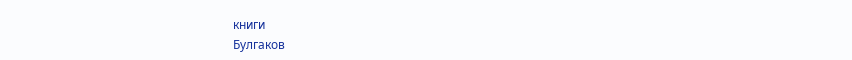книги
Булгаков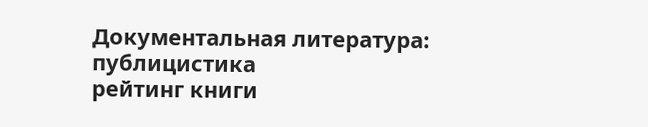Документальная литература:
публицистика
рейтинг книги